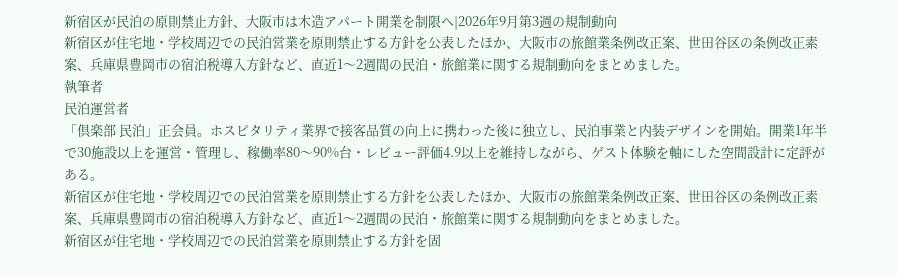新宿区が民泊の原則禁止方針、大阪市は木造アパート開業を制限へ|2026年9月第3週の規制動向
新宿区が住宅地・学校周辺での民泊営業を原則禁止する方針を公表したほか、大阪市の旅館業条例改正案、世田谷区の条例改正素案、兵庫県豊岡市の宿泊税導入方針など、直近1〜2週間の民泊・旅館業に関する規制動向をまとめました。
執筆者
民泊運営者
「倶楽部 民泊」正会員。ホスピタリティ業界で接客品質の向上に携わった後に独立し、民泊事業と内装デザインを開始。開業1年半で30施設以上を運営・管理し、稼働率80〜90%台・レビュー評価4.9以上を維持しながら、ゲスト体験を軸にした空間設計に定評がある。
新宿区が住宅地・学校周辺での民泊営業を原則禁止する方針を公表したほか、大阪市の旅館業条例改正案、世田谷区の条例改正素案、兵庫県豊岡市の宿泊税導入方針など、直近1〜2週間の民泊・旅館業に関する規制動向をまとめました。
新宿区が住宅地・学校周辺での民泊営業を原則禁止する方針を固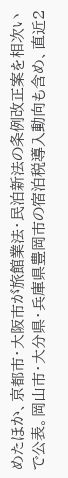めたほか、京都市・大阪市が旅館業法・民泊新法の条例改正案を相次いで公表。岡山市・大分県・兵庫県豊岡市の宿泊税導入動向も含め、直近2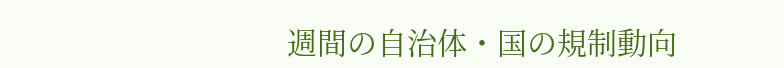週間の自治体・国の規制動向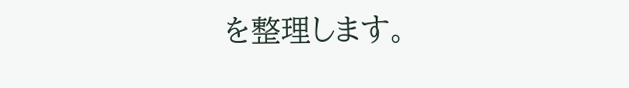を整理します。